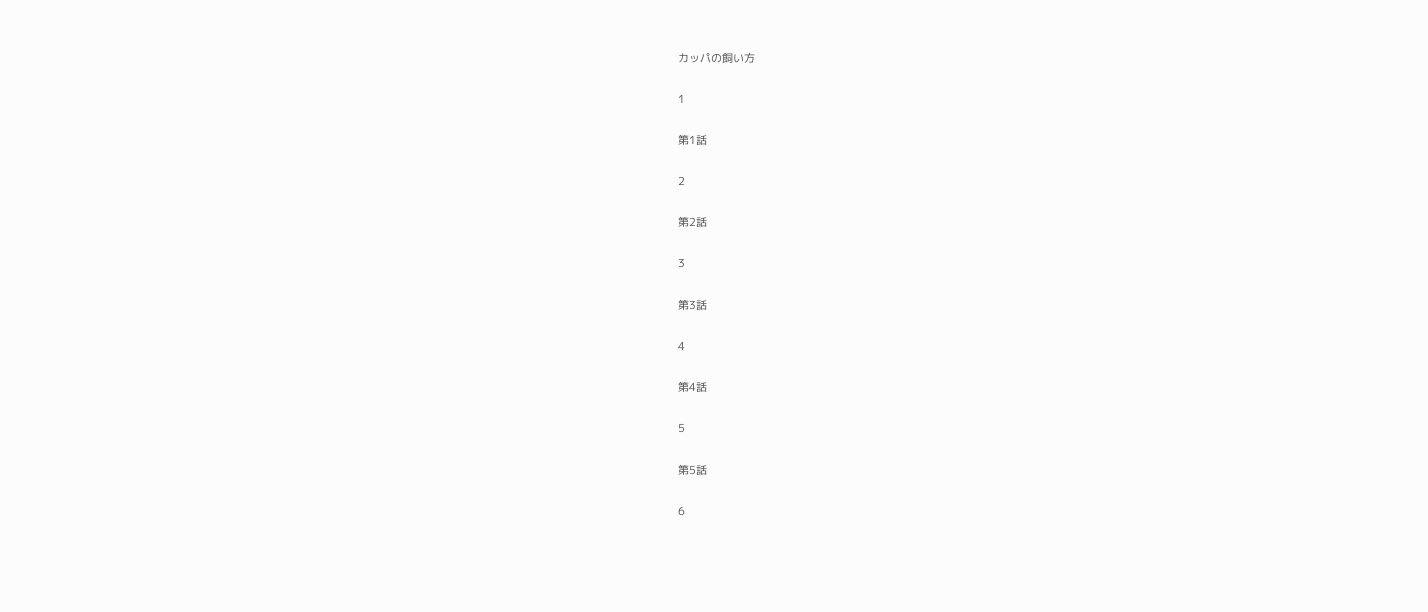カッパの飼い方

1

第1話

2

第2話

3

第3話

4

第4話

5

第5話

6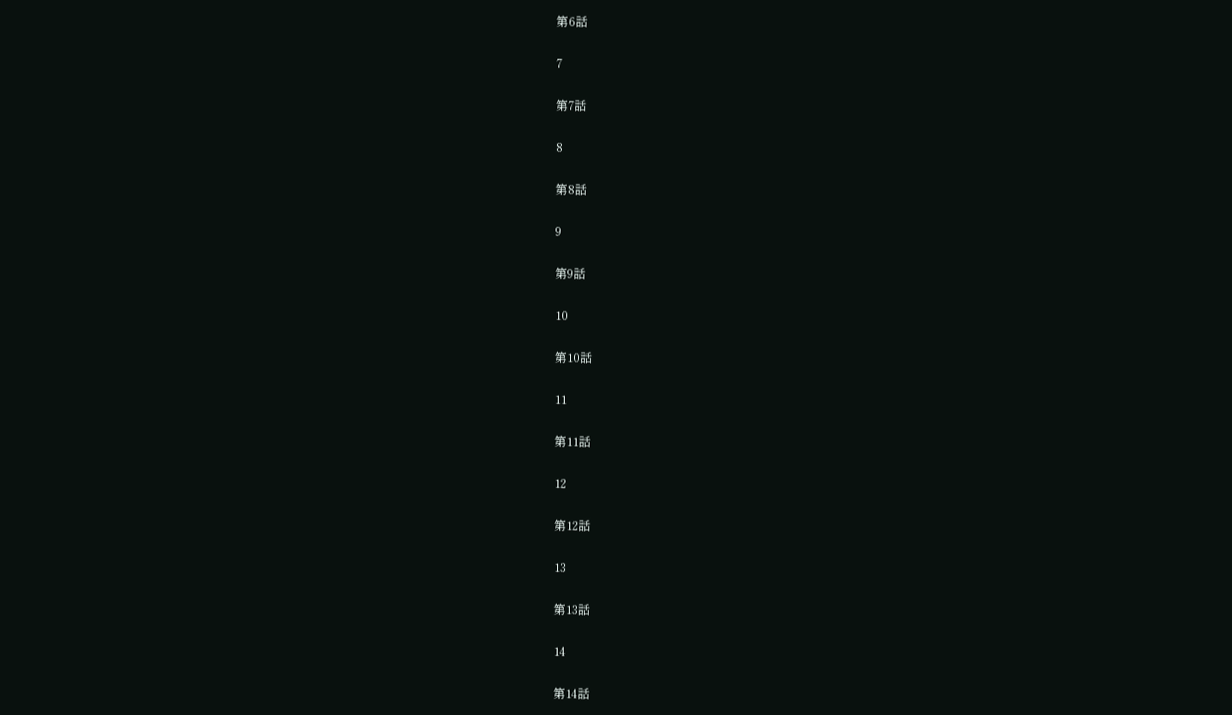第6話

7

第7話

8

第8話

9

第9話

10

第10話

11

第11話

12

第12話

13

第13話

14

第14話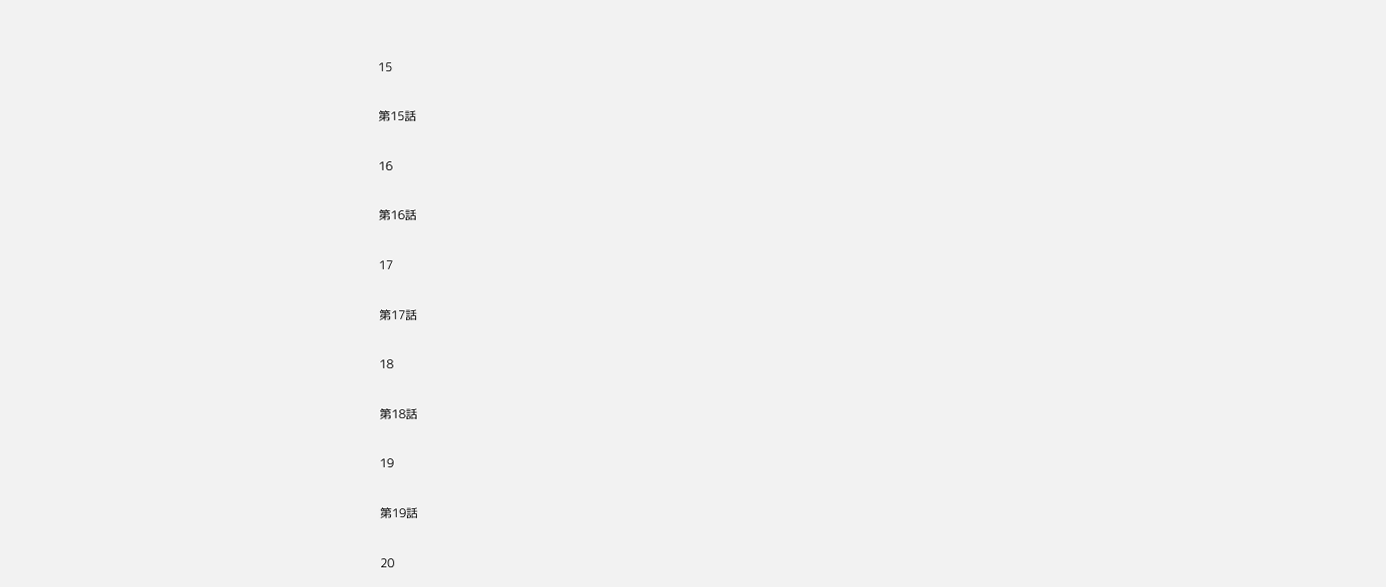15

第15話

16

第16話

17

第17話

18

第18話

19

第19話

20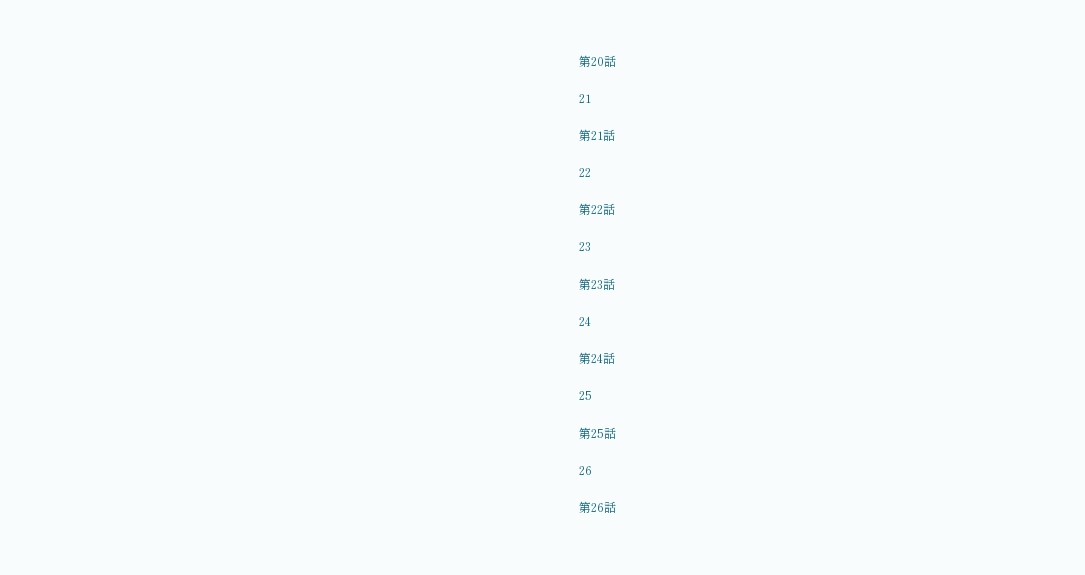第20話

21

第21話

22

第22話

23

第23話

24

第24話

25

第25話

26

第26話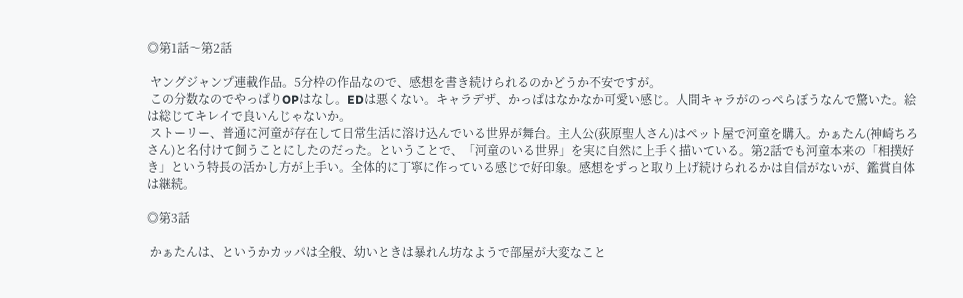◎第1話〜第2話

 ヤングジャンプ連載作品。5分枠の作品なので、感想を書き続けられるのかどうか不安ですが。
 この分数なのでやっぱりOPはなし。EDは悪くない。キャラデザ、かっぱはなかなか可愛い感じ。人間キャラがのっぺらぼうなんで驚いた。絵は総じてキレイで良いんじゃないか。
 ストーリー、普通に河童が存在して日常生活に溶け込んでいる世界が舞台。主人公(荻原聖人さん)はペット屋で河童を購入。かぁたん(神崎ちろさん)と名付けて飼うことにしたのだった。ということで、「河童のいる世界」を実に自然に上手く描いている。第2話でも河童本来の「相撲好き」という特長の活かし方が上手い。全体的に丁寧に作っている感じで好印象。感想をずっと取り上げ続けられるかは自信がないが、鑑賞自体は継続。

◎第3話

 かぁたんは、というかカッパは全般、幼いときは暴れん坊なようで部屋が大変なこと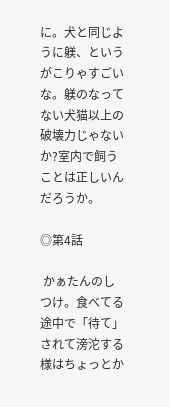に。犬と同じように躾、というがこりゃすごいな。躾のなってない犬猫以上の破壊力じゃないか?室内で飼うことは正しいんだろうか。

◎第4話

 かぁたんのしつけ。食べてる途中で「待て」されて滂沱する様はちょっとか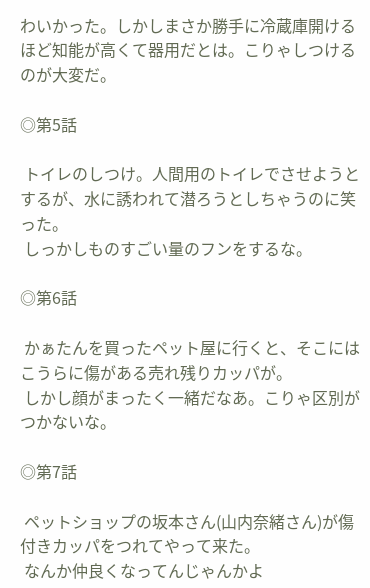わいかった。しかしまさか勝手に冷蔵庫開けるほど知能が高くて器用だとは。こりゃしつけるのが大変だ。

◎第5話

 トイレのしつけ。人間用のトイレでさせようとするが、水に誘われて潜ろうとしちゃうのに笑った。
 しっかしものすごい量のフンをするな。

◎第6話

 かぁたんを買ったペット屋に行くと、そこにはこうらに傷がある売れ残りカッパが。
 しかし顔がまったく一緒だなあ。こりゃ区別がつかないな。

◎第7話

 ペットショップの坂本さん(山内奈緒さん)が傷付きカッパをつれてやって来た。
 なんか仲良くなってんじゃんかよ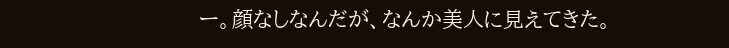ー。顔なしなんだが、なんか美人に見えてきた。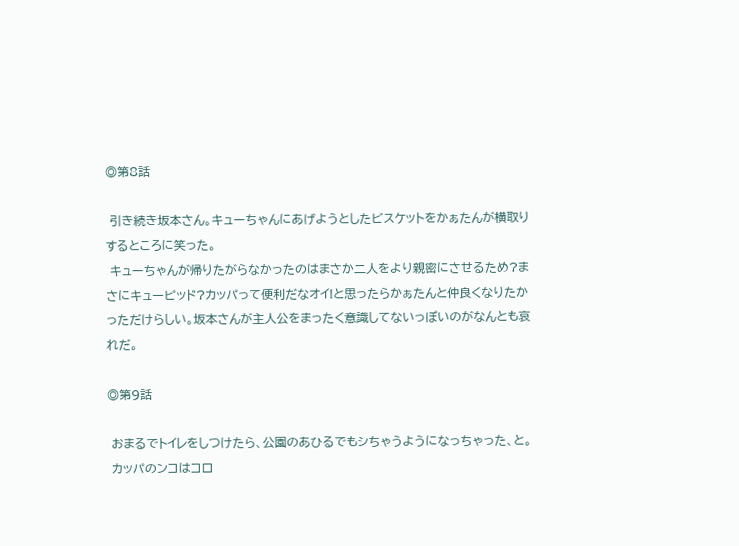◎第8話

 引き続き坂本さん。キューちゃんにあげようとしたビスケットをかぁたんが横取りするところに笑った。
 キューちゃんが帰りたがらなかったのはまさか二人をより親密にさせるため?まさにキューピッド?カッパって便利だなオイ!と思ったらかぁたんと仲良くなりたかっただけらしい。坂本さんが主人公をまったく意識してないっぽいのがなんとも哀れだ。

◎第9話

 おまるでトイレをしつけたら、公園のあひるでもシちゃうようになっちゃった、と。
 カッパのンコはコロ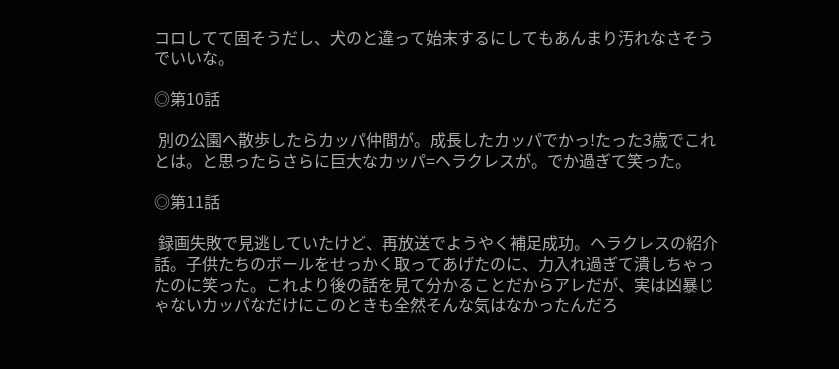コロしてて固そうだし、犬のと違って始末するにしてもあんまり汚れなさそうでいいな。

◎第10話

 別の公園へ散歩したらカッパ仲間が。成長したカッパでかっ!たった3歳でこれとは。と思ったらさらに巨大なカッパ=ヘラクレスが。でか過ぎて笑った。

◎第11話

 録画失敗で見逃していたけど、再放送でようやく補足成功。ヘラクレスの紹介話。子供たちのボールをせっかく取ってあげたのに、力入れ過ぎて潰しちゃったのに笑った。これより後の話を見て分かることだからアレだが、実は凶暴じゃないカッパなだけにこのときも全然そんな気はなかったんだろ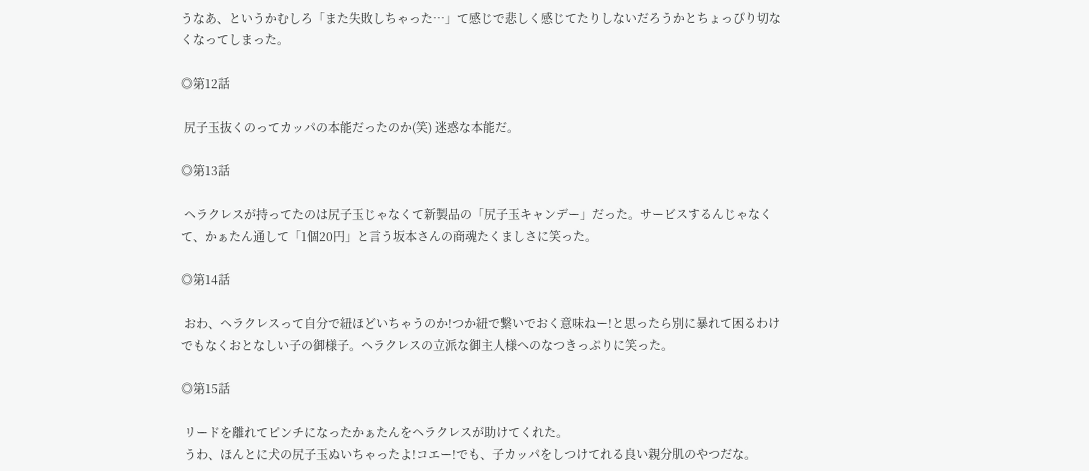うなあ、というかむしろ「また失敗しちゃった…」て感じで悲しく感じてたりしないだろうかとちょっぴり切なくなってしまった。

◎第12話

 尻子玉抜くのってカッパの本能だったのか(笑) 迷惑な本能だ。

◎第13話

 ヘラクレスが持ってたのは尻子玉じゃなくて新製品の「尻子玉キャンデー」だった。サービスするんじゃなくて、かぁたん通して「1個20円」と言う坂本さんの商魂たくましさに笑った。

◎第14話

 おわ、ヘラクレスって自分で紐ほどいちゃうのか!つか紐で繋いでおく意味ねー!と思ったら別に暴れて困るわけでもなくおとなしい子の御様子。ヘラクレスの立派な御主人様へのなつきっぷりに笑った。

◎第15話

 リードを離れてピンチになったかぁたんをヘラクレスが助けてくれた。
 うわ、ほんとに犬の尻子玉ぬいちゃったよ!コエー!でも、子カッパをしつけてれる良い親分肌のやつだな。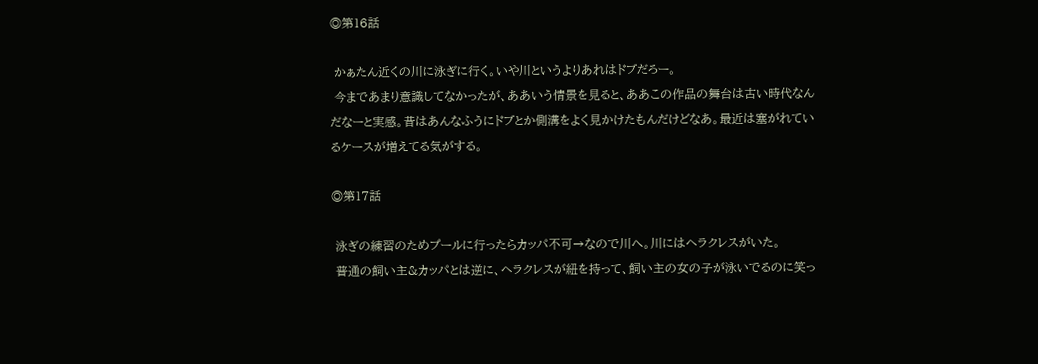◎第16話

 かぁたん近くの川に泳ぎに行く。いや川というよりあれはドブだろー。
 今まであまり意識してなかったが、ああいう情景を見ると、ああこの作品の舞台は古い時代なんだなーと実感。昔はあんなふうにドブとか側溝をよく見かけたもんだけどなあ。最近は塞がれているケースが増えてる気がする。

◎第17話

 泳ぎの練習のためプールに行ったらカッパ不可→なので川へ。川にはヘラクレスがいた。
 普通の飼い主&カッパとは逆に、ヘラクレスが紐を持って、飼い主の女の子が泳いでるのに笑っ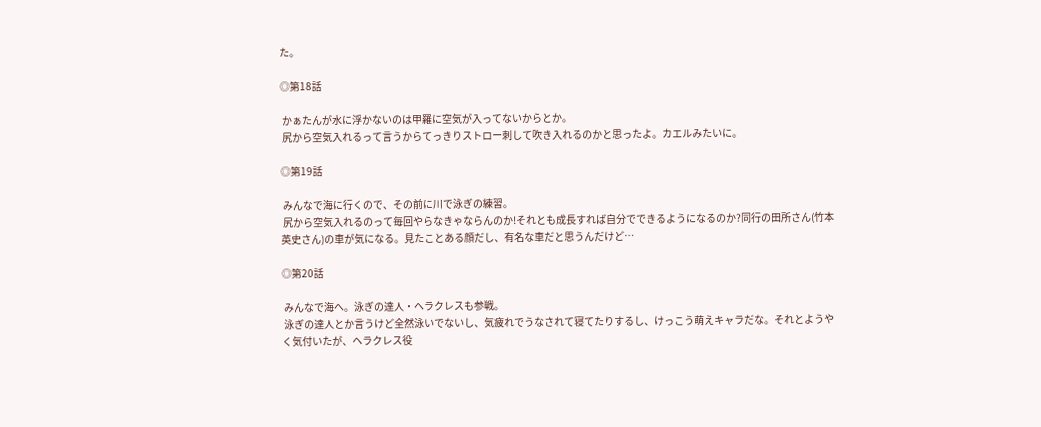た。

◎第18話

 かぁたんが水に浮かないのは甲羅に空気が入ってないからとか。
 尻から空気入れるって言うからてっきりストロー刺して吹き入れるのかと思ったよ。カエルみたいに。

◎第19話

 みんなで海に行くので、その前に川で泳ぎの練習。
 尻から空気入れるのって毎回やらなきゃならんのか!それとも成長すれば自分でできるようになるのか?同行の田所さん(竹本英史さん)の車が気になる。見たことある顔だし、有名な車だと思うんだけど…

◎第20話

 みんなで海へ。泳ぎの達人・ヘラクレスも参戦。
 泳ぎの達人とか言うけど全然泳いでないし、気疲れでうなされて寝てたりするし、けっこう萌えキャラだな。それとようやく気付いたが、ヘラクレス役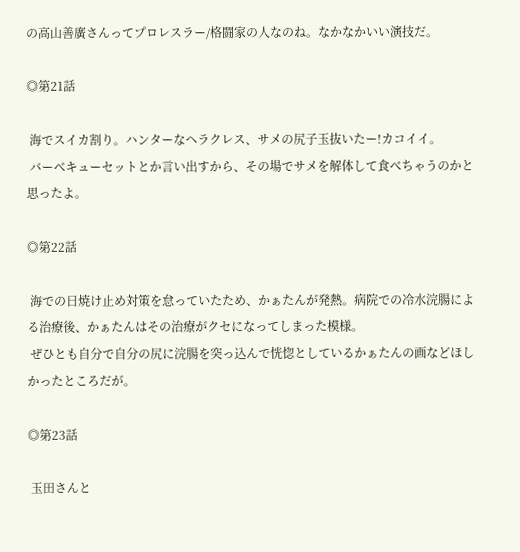の高山善廣さんってプロレスラー/格闘家の人なのね。なかなかいい演技だ。

◎第21話

 海でスイカ割り。ハンターなヘラクレス、サメの尻子玉抜いたー!カコイイ。
 バーベキューセットとか言い出すから、その場でサメを解体して食べちゃうのかと思ったよ。

◎第22話

 海での日焼け止め対策を怠っていたため、かぁたんが発熱。病院での冷水浣腸による治療後、かぁたんはその治療がクセになってしまった模様。
 ぜひとも自分で自分の尻に浣腸を突っ込んで恍惚としているかぁたんの画などほしかったところだが。

◎第23話

 玉田さんと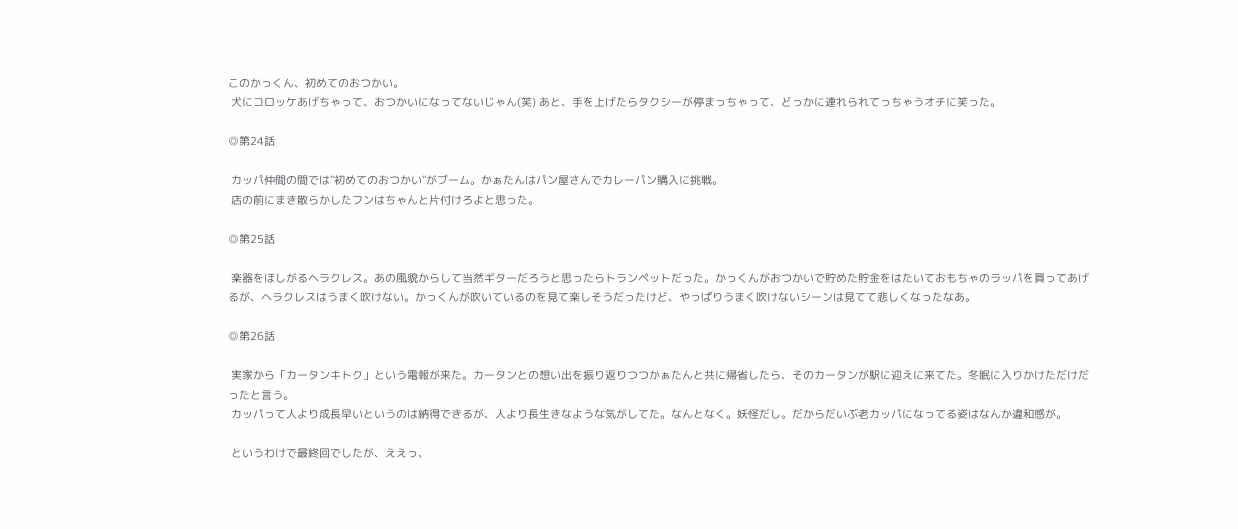このかっくん、初めてのおつかい。
 犬にコロッケあげちゃって、おつかいになってないじゃん(笑) あと、手を上げたらタクシーが停まっちゃって、どっかに連れられてっちゃうオチに笑った。

◎第24話

 カッパ仲間の間では"初めてのおつかい"がブーム。かぁたんはパン屋さんでカレーパン購入に挑戦。
 店の前にまき散らかしたフンはちゃんと片付けろよと思った。

◎第25話

 楽器をほしがるヘラクレス。あの風貌からして当然ギターだろうと思ったらトランペットだった。かっくんがおつかいで貯めた貯金をはたいておもちゃのラッパを買ってあげるが、ヘラクレスはうまく吹けない。かっくんが吹いているのを見て楽しそうだったけど、やっぱりうまく吹けないシーンは見てて悲しくなったなあ。

◎第26話

 実家から「カータンキトク」という電報が来た。カータンとの想い出を振り返りつつかぁたんと共に帰省したら、そのカータンが駅に迎えに来てた。冬眠に入りかけただけだったと言う。
 カッパって人より成長早いというのは納得できるが、人より長生きなような気がしてた。なんとなく。妖怪だし。だからだいぶ老カッパになってる姿はなんか違和感が。

 というわけで最終回でしたが、ええっ、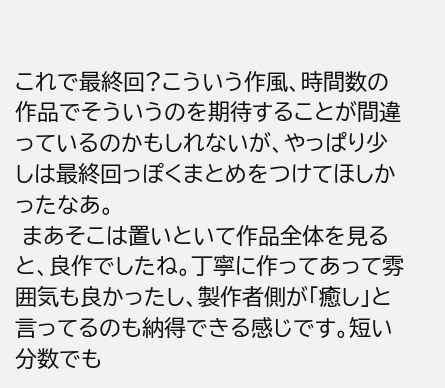これで最終回?こういう作風、時間数の作品でそういうのを期待することが間違っているのかもしれないが、やっぱり少しは最終回っぽくまとめをつけてほしかったなあ。
 まあそこは置いといて作品全体を見ると、良作でしたね。丁寧に作ってあって雰囲気も良かったし、製作者側が「癒し」と言ってるのも納得できる感じです。短い分数でも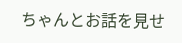ちゃんとお話を見せ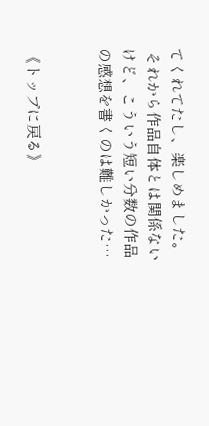てくれてたし、楽しめました。
 それから作品自体とは関係ないけど、こういう短い分数の作品の感想を書くのは難しかった…


《トップに戻る》